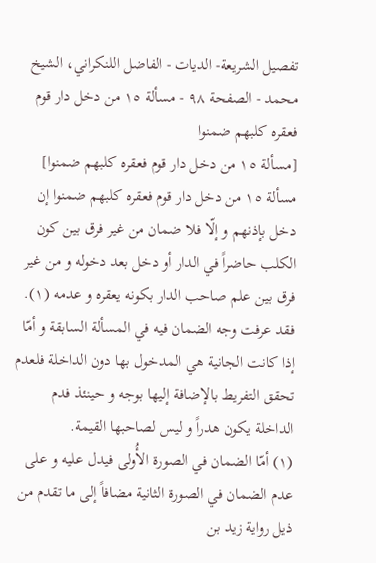تفصيل الشريعة- الديات - الفاضل اللنكراني، الشيخ محمد - الصفحة ٩٨ - مسألة ١٥ من دخل دار قوم فعقره كلبهم ضمنوا
[مسألة ١٥ من دخل دار قوم فعقره كلبهم ضمنوا]
مسألة ١٥ من دخل دار قوم فعقره كلبهم ضمنوا إن دخل بإذنهم و إلّا فلا ضمان من غير فرق بين كون الكلب حاضراً في الدار أو دخل بعد دخوله و من غير فرق بين علم صاحب الدار بكونه يعقره و عدمه (١).
فقد عرفت وجه الضمان فيه في المسألة السابقة و أمّا إذا كانت الجانية هي المدخول بها دون الداخلة فلعدم تحقق التفريط بالإضافة إليها بوجه و حينئذ فدم الداخلة يكون هدراً و ليس لصاحبها القيمة.
(١) أمّا الضمان في الصورة الأُولى فيدل عليه و على عدم الضمان في الصورة الثانية مضافاً إلى ما تقدم من ذيل رواية زيد بن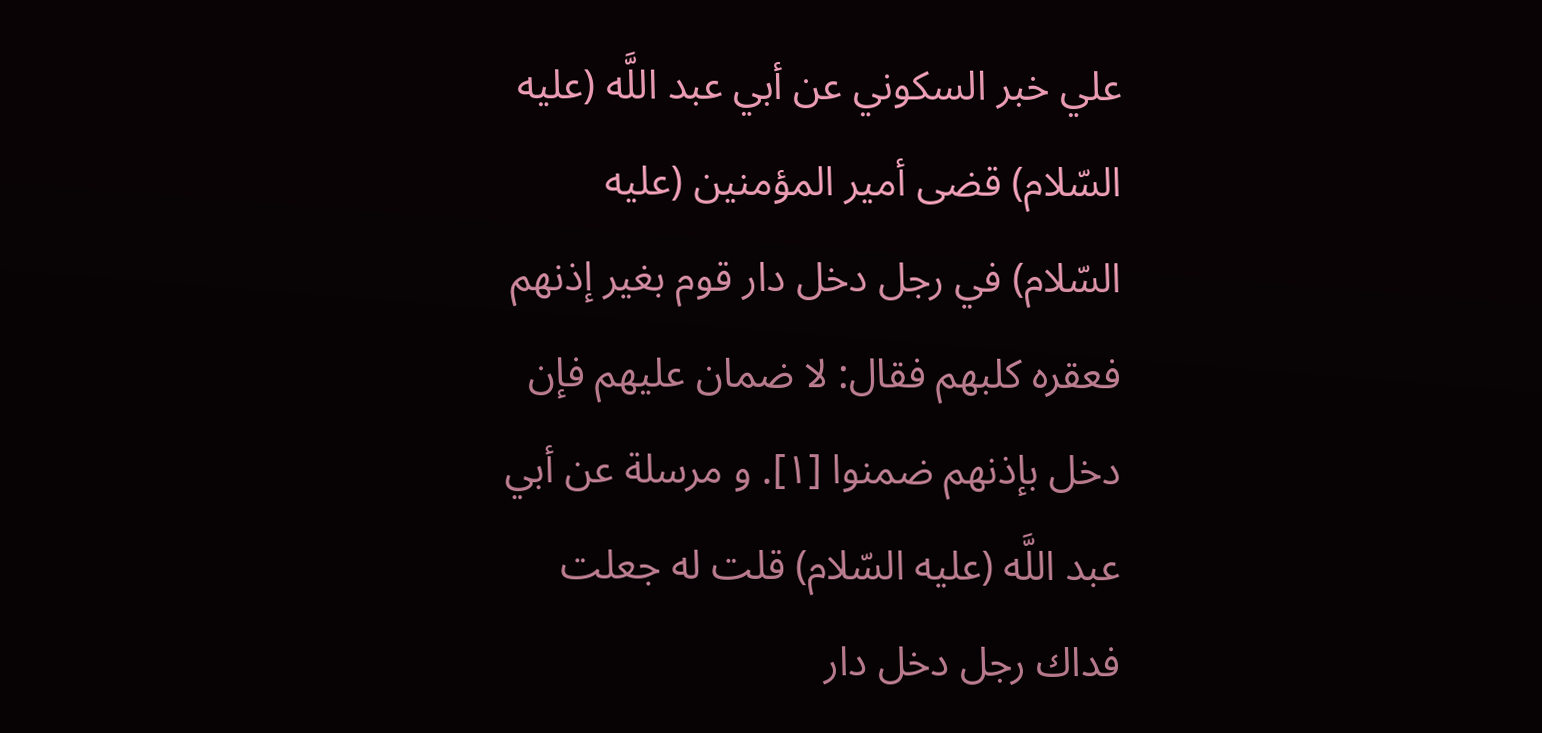علي خبر السكوني عن أبي عبد اللَّه (عليه السّلام) قضى أمير المؤمنين (عليه السّلام) في رجل دخل دار قوم بغير إذنهم فعقره كلبهم فقال: لا ضمان عليهم فإن دخل بإذنهم ضمنوا [١]. و مرسلة عن أبي عبد اللَّه (عليه السّلام) قلت له جعلت فداك رجل دخل دار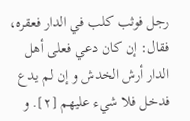رجل فوثب كلب في الدار فعقره، فقال: إن كان دعي فعلى أهل الدار أرش الخدش و إن لم يدع فدخل فلا شيء عليهم [٢]. و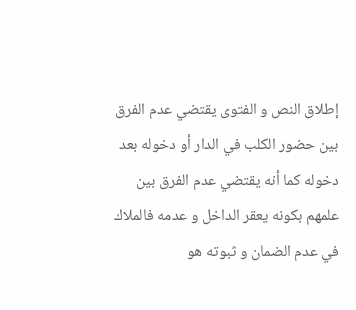إطلاق النص و الفتوى يقتضي عدم الفرق بين حضور الكلب في الدار أو دخوله بعد دخوله كما أنه يقتضي عدم الفرق بين علمهم بكونه يعقر الداخل و عدمه فالملاك في عدم الضمان و ثبوته هو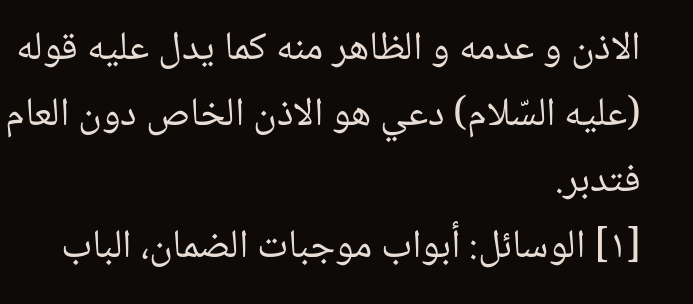الاذن و عدمه و الظاهر منه كما يدل عليه قوله (عليه السّلام) دعي هو الاذن الخاص دون العام فتدبر.
[١] الوسائل: أبواب موجبات الضمان، الباب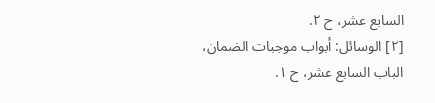السابع عشر، ح ٢.
[٢] الوسائل: أبواب موجبات الضمان، الباب السابع عشر، ح ١.